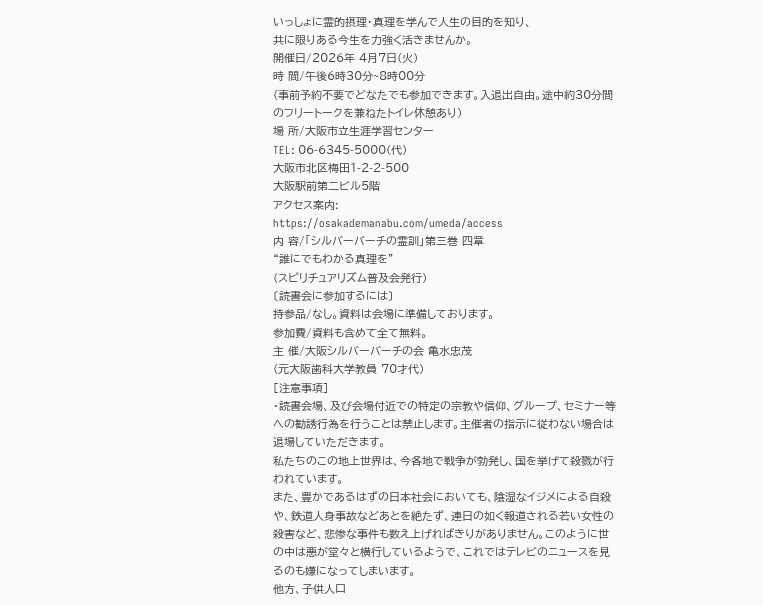いっしょに霊的摂理・真理を学んで人生の目的を知り、
共に限りある今生を力強く活きませんか。
開催日/2026年 4月7日(火)
時 間/午後6時30分~8時00分
(事前予約不要でどなたでも参加できます。入退出自由。途中約30分間のフリートークを兼ねたトイレ休憩あり)
場 所/大阪市立生涯学習センター
TEL: 06-6345-5000(代)
大阪市北区梅田1-2-2-500
大阪駅前第二ビル5階
アクセス案内:
https://osakademanabu.com/umeda/access
内 容/「シルバーバーチの霊訓」第三巻 四章
“誰にでもわかる真理を”
(スピリチュアリズム普及会発行)
〔読書会に参加するには〕
持参品/なし。資料は会場に準備しております。
参加費/資料も含めて全て無料。
主 催/大阪シルバーバーチの会 亀水忠茂
(元大阪歯科大学教員 70才代)
[注意事項]
・読書会場、及び会場付近での特定の宗教や信仰、グループ、セミナー等への勧誘行為を行うことは禁止します。主催者の指示に従わない場合は退場していただきます。
私たちのこの地上世界は、今各地で戦争が勃発し、国を挙げて殺戮が行われています。
また、豊かであるはずの日本社会においても、陰湿なイジメによる自殺や、鉄道人身事故などあとを絶たず、連日の如く報道される若い女性の殺害など、悲惨な事件も数え上げればきりがありません。このように世の中は悪が堂々と横行しているようで、これではテレビのニュースを見るのも嫌になってしまいます。
他方、子供人口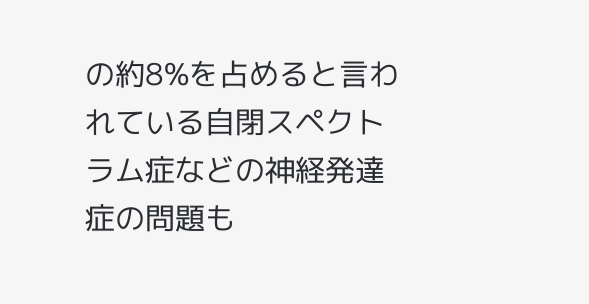の約8%を占めると言われている自閉スペクトラム症などの神経発達症の問題も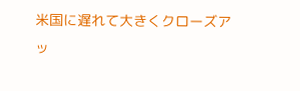米国に遅れて大きくクローズアッ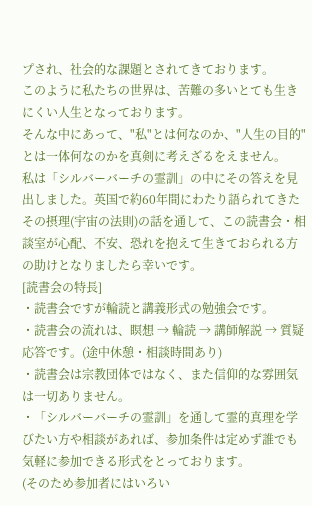プされ、社会的な課題とされてきております。
このように私たちの世界は、苦難の多いとても生きにくい人生となっております。
そんな中にあって、"私"とは何なのか、"人生の目的"とは一体何なのかを真剣に考えざるをえません。
私は「シルバーバーチの霊訓」の中にその答えを見出しました。英国で約60年間にわたり語られてきたその摂理(宇宙の法則)の話を通して、この読書会・相談室が心配、不安、恐れを抱えて生きておられる方の助けとなりましたら幸いです。
[読書会の特長]
・読書会ですが輪読と講義形式の勉強会です。
・読書会の流れは、瞑想 → 輪読 → 講師解説 → 質疑応答です。(途中休憩・相談時間あり)
・読書会は宗教団体ではなく、また信仰的な雰囲気は一切ありません。
・「シルバーバーチの霊訓」を通して霊的真理を学びたい方や相談があれば、参加条件は定めず誰でも気軽に参加できる形式をとっております。
(そのため参加者にはいろい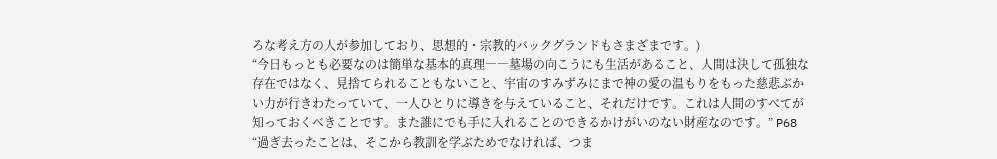ろな考え方の人が参加しており、思想的・宗教的バックグランドもさまざまです。)
“今日もっとも必要なのは簡単な基本的真理――墓場の向こうにも生活があること、人間は決して孤独な存在ではなく、見捨てられることもないこと、宇宙のすみずみにまで神の愛の温もりをもった慈悲ぶかい力が行きわたっていて、一人ひとりに導きを与えていること、それだけです。これは人間のすべてが知っておくべきことです。また誰にでも手に入れることのできるかけがいのない財産なのです。” P68
“過ぎ去ったことは、そこから教訓を学ぶためでなければ、つま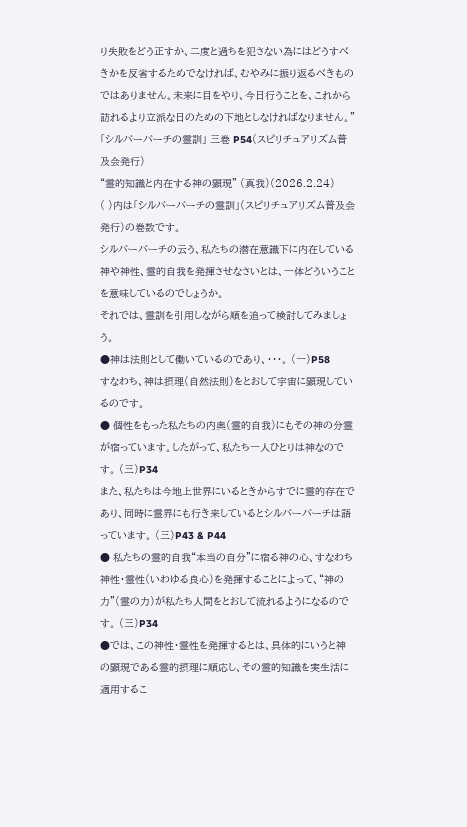り失敗をどう正すか、二度と過ちを犯さない為にはどうすべきかを反省するためでなければ、むやみに振り返るべきものではありません。未来に目をやり、今日行うことを、これから訪れるより立派な日のための下地としなければなりません。”
「シルバーバーチの霊訓」 三巻 P54(スピリチュアリズム普及会発行)
“霊的知識と内在する神の顕現” (真我)(2026.2.24)
( )内は「シルバーバーチの霊訓」(スピリチュアリズム普及会発行)の巻数です。
シルバーバーチの云う、私たちの潜在意識下に内在している神や神性、霊的自我を発揮させなさいとは、一体どういうことを意味しているのでしょうか。
それでは、霊訓を引用しながら順を追って検討してみましょう。
●神は法則として働いているのであり、・・・。 (一)P58
すなわち、神は摂理(自然法則)をとおして宇宙に顕現しているのです。
● 個性をもった私たちの内奥(霊的自我)にもその神の分霊が宿っています。したがって、私たち一人ひとりは神なのです。 (三)P34
また、私たちは今地上世界にいるときからすでに霊的存在であり、同時に霊界にも行き来しているとシルバーバーチは語っています。 (三)P43 & P44
● 私たちの霊的自我“本当の自分”に宿る神の心、すなわち神性・霊性(いわゆる良心)を発揮することによって、“神の力”(霊の力)が私たち人間をとおして流れるようになるのです。 (三)P34
●では、この神性・霊性を発揮するとは、具体的にいうと神の顕現である霊的摂理に順応し、その霊的知識を実生活に適用するこ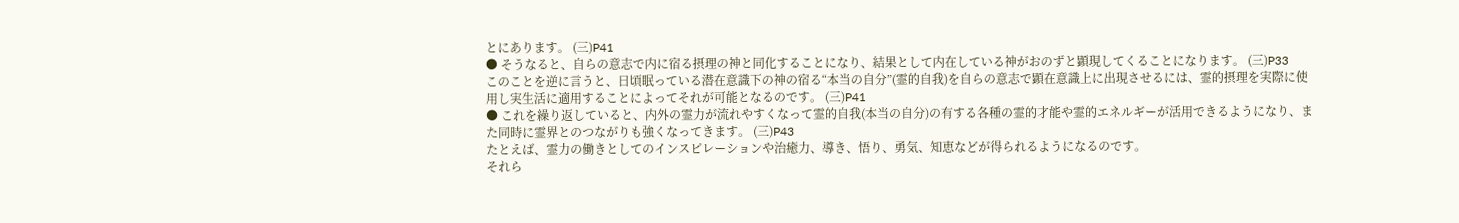とにあります。 (三)P41
● そうなると、自らの意志で内に宿る摂理の神と同化することになり、結果として内在している神がおのずと顕現してくることになります。 (三)P33
このことを逆に言うと、日頃眠っている潜在意識下の神の宿る“本当の自分”(霊的自我)を自らの意志で顕在意識上に出現させるには、霊的摂理を実際に使用し実生活に適用することによってそれが可能となるのです。 (三)P41
● これを繰り返していると、内外の霊力が流れやすくなって霊的自我(本当の自分)の有する各種の霊的才能や霊的エネルギーが活用できるようになり、また同時に霊界とのつながりも強くなってきます。 (三)P43
たとえば、霊力の働きとしてのインスピレーションや治癒力、導き、悟り、勇気、知恵などが得られるようになるのです。
それら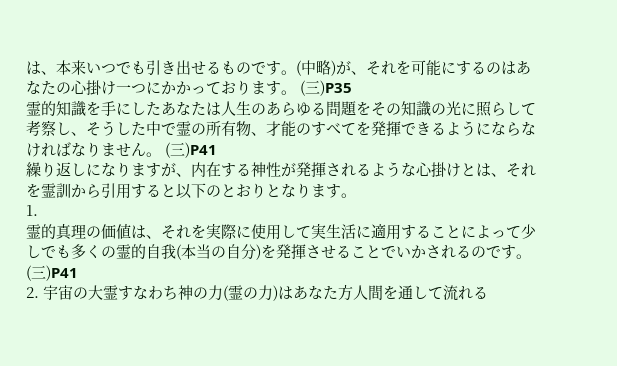は、本来いつでも引き出せるものです。(中略)が、それを可能にするのはあなたの心掛け一つにかかっております。 (三)P35
霊的知識を手にしたあなたは人生のあらゆる問題をその知識の光に照らして考察し、そうした中で霊の所有物、才能のすべてを発揮できるようにならなければなりません。 (三)P41
繰り返しになりますが、内在する神性が発揮されるような心掛けとは、それを霊訓から引用すると以下のとおりとなります。
1.
霊的真理の価値は、それを実際に使用して実生活に適用することによって少しでも多くの霊的自我(本当の自分)を発揮させることでいかされるのです。 (三)P41
2. 宇宙の大霊すなわち神の力(霊の力)はあなた方人間を通して流れる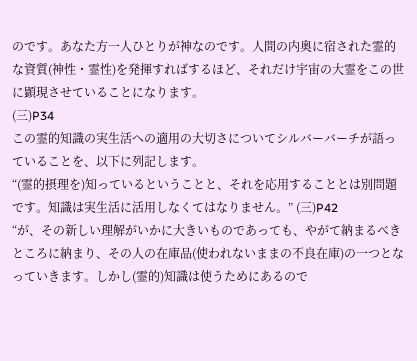のです。あなた方一人ひとりが神なのです。人間の内奥に宿された霊的な資質(神性・霊性)を発揮すればするほど、それだけ宇宙の大霊をこの世に顕現させていることになります。
(三)P34
この霊的知識の実生活への適用の大切さについてシルバーバーチが語っていることを、以下に列記します。
“(霊的摂理を)知っているということと、それを応用することとは別問題です。知識は実生活に活用しなくてはなりません。” (三)P42
“が、その新しい理解がいかに大きいものであっても、やがて納まるべきところに納まり、その人の在庫品(使われないままの不良在庫)の一つとなっていきます。しかし(霊的)知識は使うためにあるので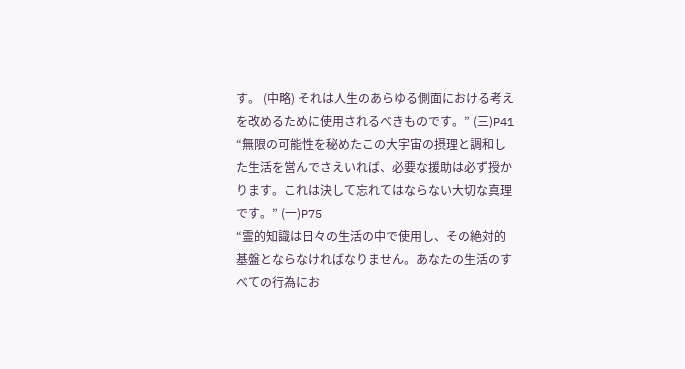す。 (中略) それは人生のあらゆる側面における考えを改めるために使用されるべきものです。” (三)P41
“無限の可能性を秘めたこの大宇宙の摂理と調和した生活を営んでさえいれば、必要な援助は必ず授かります。これは決して忘れてはならない大切な真理です。” (一)P75
“霊的知識は日々の生活の中で使用し、その絶対的基盤とならなければなりません。あなたの生活のすべての行為にお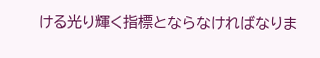ける光り輝く指標とならなければなりま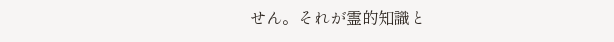せん。それが霊的知識と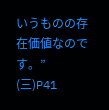いうものの存在価値なのです。”
(三)P41